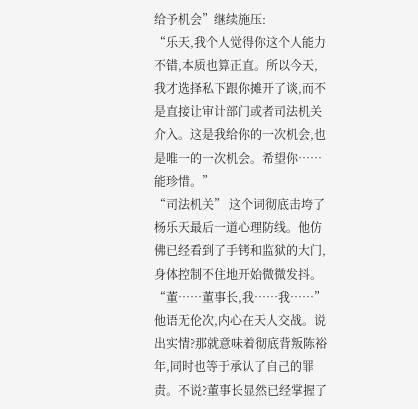给予机会”继续施压:
“乐天,我个人觉得你这个人能力不错,本质也算正直。所以今天,我才选择私下跟你摊开了谈,而不是直接让审计部门或者司法机关介入。这是我给你的一次机会,也是唯一的一次机会。希望你……能珍惜。”
“司法机关” 这个词彻底击垮了杨乐天最后一道心理防线。他仿佛已经看到了手铐和监狱的大门,身体控制不住地开始微微发抖。
“董……董事长,我……我……”他语无伦次,内心在天人交战。说出实情?那就意味着彻底背叛陈裕年,同时也等于承认了自己的罪责。不说?董事长显然已经掌握了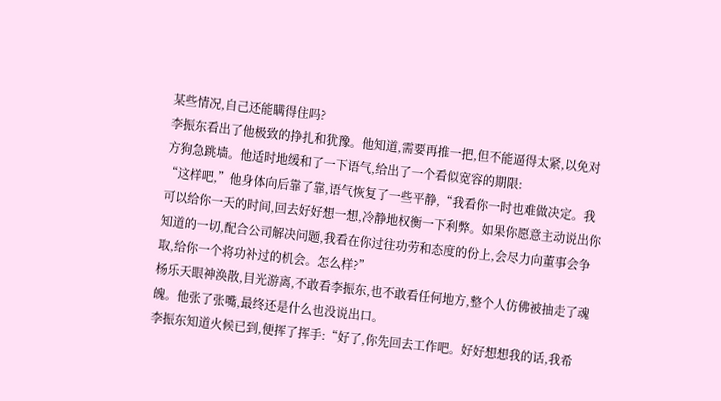某些情况,自己还能瞒得住吗?
李振东看出了他极致的挣扎和犹豫。他知道,需要再推一把,但不能逼得太紧,以免对方狗急跳墙。他适时地缓和了一下语气,给出了一个看似宽容的期限:
“这样吧,”他身体向后靠了靠,语气恢复了一些平静,“我看你一时也难做决定。我可以给你一天的时间,回去好好想一想,冷静地权衡一下利弊。如果你愿意主动说出你知道的一切,配合公司解决问题,我看在你过往功劳和态度的份上,会尽力向董事会争取,给你一个将功补过的机会。怎么样?”
杨乐天眼神涣散,目光游离,不敢看李振东,也不敢看任何地方,整个人仿佛被抽走了魂魄。他张了张嘴,最终还是什么也没说出口。
李振东知道火候已到,便挥了挥手:“好了,你先回去工作吧。好好想想我的话,我希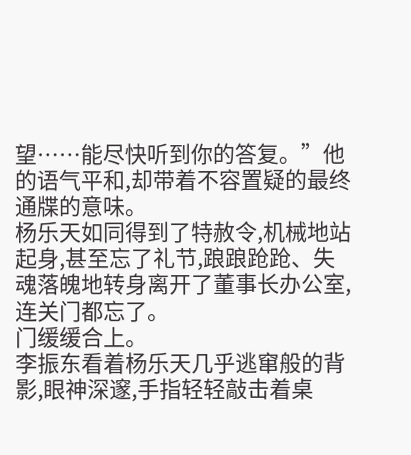望……能尽快听到你的答复。”他的语气平和,却带着不容置疑的最终通牒的意味。
杨乐天如同得到了特赦令,机械地站起身,甚至忘了礼节,踉踉跄跄、失魂落魄地转身离开了董事长办公室,连关门都忘了。
门缓缓合上。
李振东看着杨乐天几乎逃窜般的背影,眼神深邃,手指轻轻敲击着桌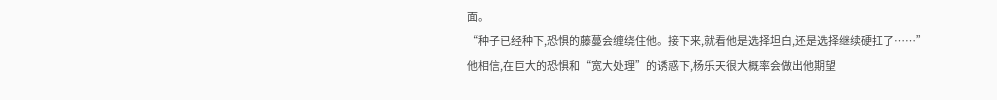面。
“种子已经种下,恐惧的藤蔓会缠绕住他。接下来,就看他是选择坦白,还是选择继续硬扛了……” 他相信,在巨大的恐惧和“宽大处理”的诱惑下,杨乐天很大概率会做出他期望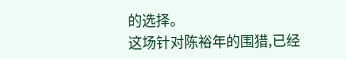的选择。
这场针对陈裕年的围猎,已经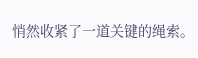悄然收紧了一道关键的绳索。